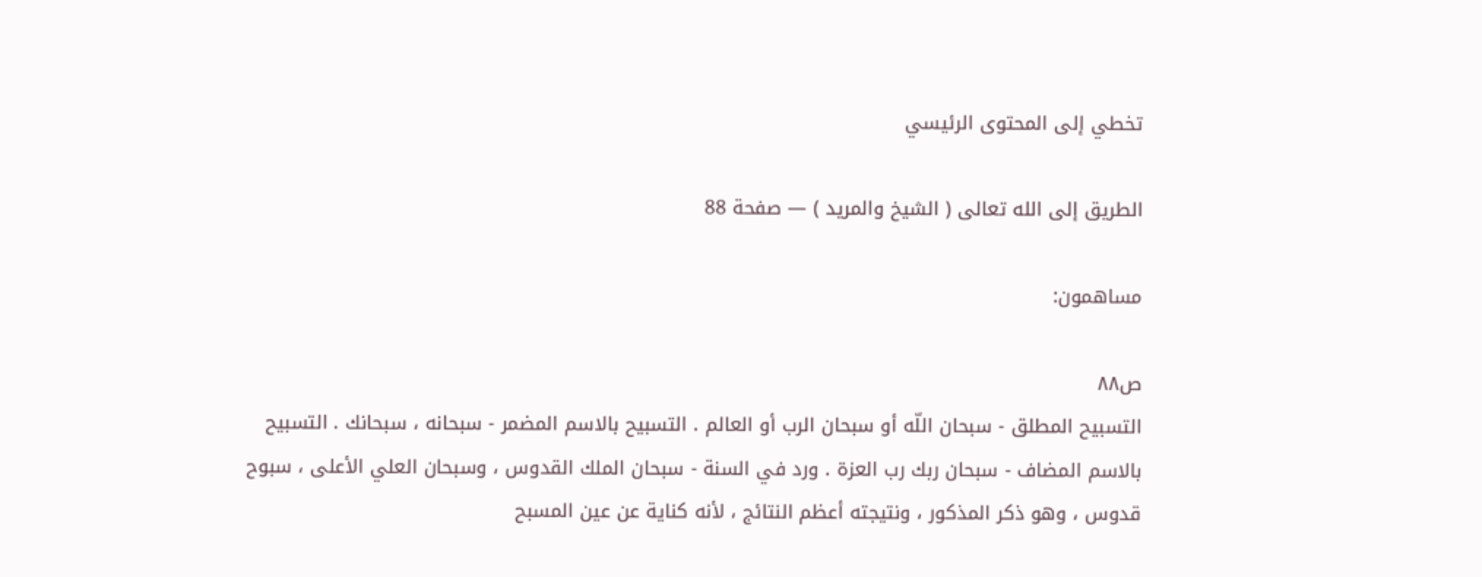تخطي إلى المحتوى الرئيسي

الطريق إلى الله تعالى ( الشيخ والمريد ) — صفحة 88

مساهمون:

ص٨٨
التسبيح المطلق - سبحان اللّه أو سبحان الرب أو العالم . التسبيح بالاسم المضمر - سبحانه ، سبحانك . التسبيح بالاسم المضاف - سبحان ربك رب العزة . ورد في السنة - سبحان الملك القدوس ، وسبحان العلي الأعلى ، سبوح قدوس ، وهو ذكر المذكور ، ونتيجته أعظم النتائج ، لأنه كناية عن عين المسبح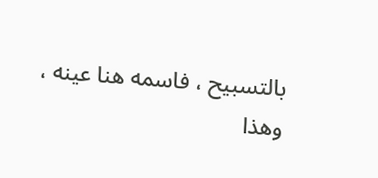بالتسبيح ، فاسمه هنا عينه ، وهذا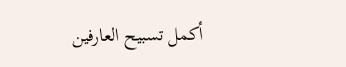أكمل تسبيح العارفين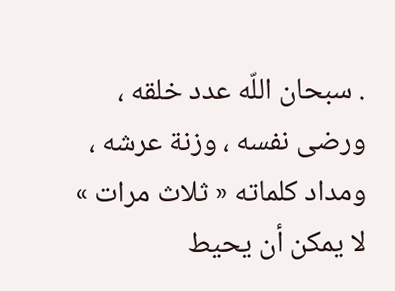. سبحان اللّه عدد خلقه ، ورضى نفسه ، وزنة عرشه ، ومداد كلماته « ثلاث مرات » لا يمكن أن يحيط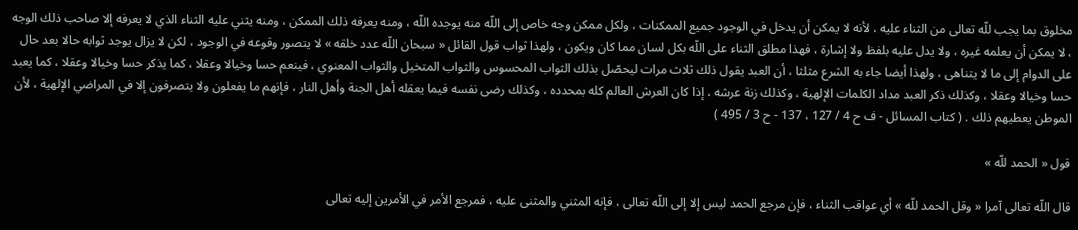مخلوق بما يجب للّه تعالى من الثناء عليه ، لأنه لا يمكن أن يدخل في الوجود جميع الممكنات ، ولكل ممكن وجه خاص إلى اللّه منه يوجده اللّه ، ومنه يعرفه ذلك الممكن ، ومنه يثني عليه الثناء الذي لا يعرفه إلا صاحب ذلك الوجه ، لا يمكن أن يعلمه غيره ، ولا يدل عليه بلفظ ولا إشارة ، فهذا مطلق الثناء على اللّه بكل لسان مما كان ويكون ، ولهذا ثواب قول القائل « سبحان اللّه عدد خلقه » لا يتصور وقوعه في الوجود ، لكن لا يزال يوجد ثوابه حالا بعد حال على الدوام إلى ما لا يتناهى ، ولهذا أيضا جاء به الشرع مثلثا ، أن العبد يقول ذلك ثلاث مرات ليحصّل بذلك الثواب المحسوس والثواب المتخيل والثواب المعنوي ، فينعم حسا وخيالا وعقلا ، كما يذكر حسا وخيالا وعقلا ، كما يعبد حسا وخيالا وعقلا ، وكذلك ذكر العبد مداد الكلمات الإلهية ، وكذلك زنة عرشه ، إذا كان العرش العالم كله بمحدده ، وكذلك رضى نفسه فيما يعقله أهل الجنة وأهل النار ، فإنهم ما يفعلون ولا يتصرفون إلا في المراضي الإلهية ، لأن الموطن يعطيهم ذلك . ( كتاب المسائل - ف ح 4 / 127 ، 137 - ح 3 / 495 )

قول « الحمد للّه »

قال اللّه تعالى آمرا « وقل الحمد للّه » أي عواقب الثناء ، فإن مرجع الحمد ليس إلا إلى اللّه تعالى ، فإنه المثني والمثنى عليه ، فمرجع الأمر في الأمرين إليه تعالى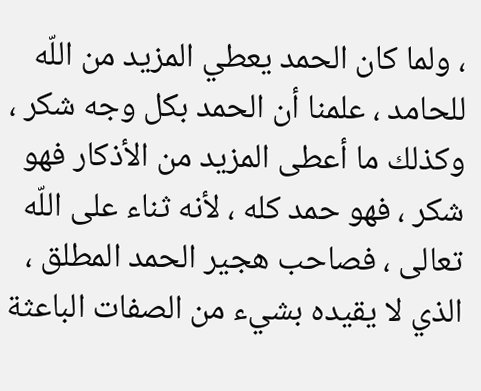، ولما كان الحمد يعطي المزيد من اللّه للحامد ، علمنا أن الحمد بكل وجه شكر ، وكذلك ما أعطى المزيد من الأذكار فهو شكر ، فهو حمد كله ، لأنه ثناء على اللّه تعالى ، فصاحب هجير الحمد المطلق ، الذي لا يقيده بشيء من الصفات الباعثة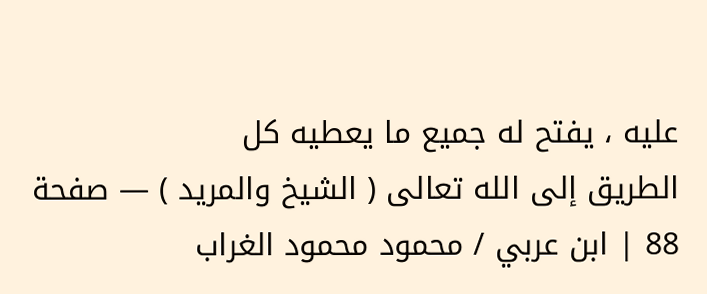عليه ، يفتح له جميع ما يعطيه كل
الطريق إلى الله تعالى ( الشيخ والمريد ) — صفحة 88 | ابن عربي / محمود محمود الغراب